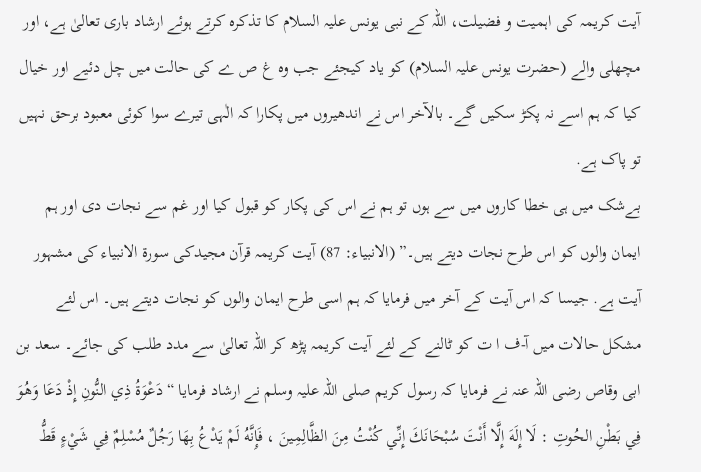آیت کریمہ کی اہمیت و فضیلت، اللہ کے نبی یونس علیہ السلام کا تذکرہ کرتے ہوئے ارشاد باری تعالیٰ ہے، اور مچھلی والے (حضرت یونس علیہ السلام) کو یاد کیجئے جب وہ غ ص ے کی حالت میں چل دئیے اور خیال کیا کہ ہم اسے نہ پکڑ سکیں گے۔ بالآخر اس نے اندھیروں میں پکارا کہ الٰہی تیرے سوا کوئی معبود برحق نہیں تو پاک ہے.
بےشک میں ہی خطا کاروں میں سے ہوں تو ہم نے اس کی پکار کو قبول کیا اور غم سے نجات دی اور ہم ایمان والوں کو اس طرح نجات دیتے ہیں۔” (الانبیاء: 87) آیت کریمہ قرآن مجیدکی سورۃ الانبیاء کی مشہور آیت ہے. جیسا کہ اس آیت کے آخر میں فرمایا کہ ہم اسی طرح ایمان والوں کو نجات دیتے ہیں۔ اس لئے مشکل حالات میں آ-ف ا ت کو ٹالنے کے لئے آیت کریمہ پڑھ کر اللہ تعالیٰ سے مدد طلب کی جائے۔ سعد بن ابی وقاص رضی اللہ عنہ نے فرمایا کہ رسول کریم صلی اللہ علیہ وسلم نے ارشاد فرمایا “دَعْوَةُ ذِي النُّونِ إِذْ دَعَا وَهُوَ فِي بَطْنِ الحُوتِ : لَا إِلَهَ إِلَّا أَنْتَ سُبْحَانَكَ إِنِّي كُنْتُ مِنَ الظَّالِمِينَ ، فَإِنَّهُ لَمْ يَدْعُ بِهَا رَجُلٌ مُسْلِمٌ فِي شَيْءٍ قَطُّ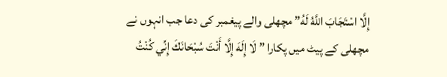إِلَّا اسْتَجَابَ اللَّهُ لَهُ” مچھلی والے پیغمبر کی دعا جب انہوں نے
مچھلی کے پیٹ میں پکارا ” لَا إِلَهَ إِلَّا أَنْتَ سُبْحَانَكَ إِنِّي كُنْتُ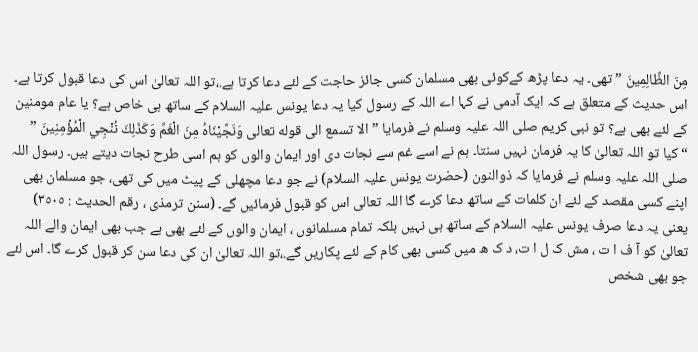مِنَ الظَّالِمِينَ ” تھی۔ یہ دعا پڑھ کےکوئی بھی مسلمان کسی جائز حاجت کے لئے دعا کرتا ہے.،تو اللہ تعالیٰ اس کی دعا قبول کرتا ہے۔ اس حدیث کے متعلق ہے کہ ایک آدمی نے کہا اے اللہ کے رسول کیا یہ دعا یونس علیہ السلام کے ساتھ ہی خاص ہے؟ یا عام مومنین کے لئے بھی ہے؟ تو نبی کریم صلی اللہ علیہ وسلم نے فرمایا ” الا تسمع الى قوله تعالى وَنَجَّيْنَاهُ مِنَ الْغَمِّ وَكَذَلِكَ نُنْجِي الْمُؤْمِنِينَ ” “کیا تو اللہ تعالیٰ کا یہ فرمان نہیں سنتا۔ ہم نے اسے غم سے نجات دی اور ایمان والوں کو ہم اسی طرح نجات دیتے ہیں۔ رسول اللہ صلی اللہ علیہ وسلم نے فرمایا کہ ذوالنون (حضرت یونس علیہ السلام) نے جو دعا مچھلی کے پیٹ میں کی تھی، جو مسلمان بھی
اپنے کسی مقصد کے لئے ان کلمات کے ساتھ دعا کرے گا اللہ تعالی اس کو قبول فرمائیں گے۔ (سنن ترمذی ، رقم الحدیث : ٣٥٠٥) یعنی یہ دعا صرف یونس علیہ السلام کے ساتھ ہی نہیں بلکہ تمام مسلمانوں ، ایمان والوں کے لئے بھی ہے جب بھی ایمان والے اللہ تعالیٰ کو آ ف ا ت ، مش ک ل ا ت، د ک ھ میں کسی بھی کام کے لئے پکاریں گے.،تو اللہ تعالیٰ ان کی دعا سن کر قبول کرے گا۔ اس لئے جو بھی شخص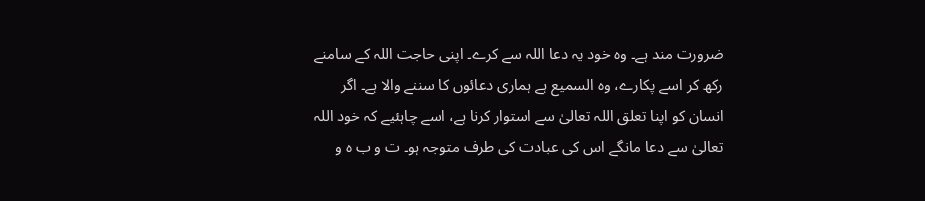ضرورت مند ہے۔ وہ خود یہ دعا اللہ سے کرے۔ اپنی حاجت اللہ کے سامنے رکھ کر اسے پکارے، وہ السمیع ہے ہماری دعائوں کا سننے والا ہے۔ اگر انسان کو اپنا تعلق اللہ تعالیٰ سے استوار کرنا ہے، اسے چاہئیے کہ خود اللہ تعالیٰ سے دعا مانگے اس کی عبادت کی طرف متوجہ ہو۔ ت و ب ہ و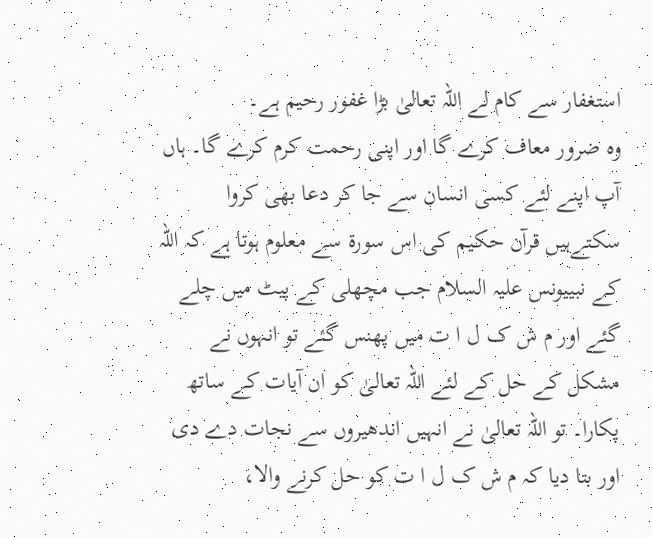استغفار سے کام لے اللہ تعالیٰ بڑا غفور رحیم ہے۔
وہ ضرور معاف کرے گا اور اپنی رحمت کرم کرے گا۔ ہاں آپ اپنے لئے کسی انسان سے جا کر دعا بھی کروا سکتےہیں قرآن حکیم کی اس سورۃ سے معلوم ہوتا ہے کہ اللہ کے نبییونس علیہ السلام جب مچھلی کے پیٹ میں چلے گئے اور م ش ک ل ا ت میں پھنس گئے تو انہوں نے مشکل کے حل کے لئے اللہ تعالیٰ کو ان آیات کے ساتھ پکارا۔ تو اللہ تعالیٰ نے انہیں اندھیروں سے نجات دے دی اور بتا دیا کہ م ش ک ل ا ت کو حل کرنے والا،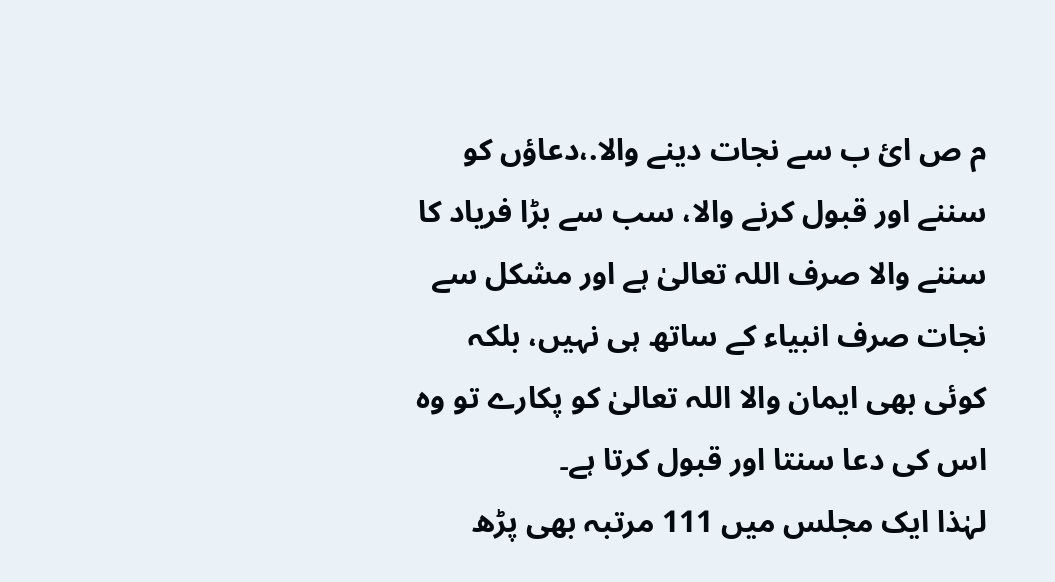م ص ائ ب سے نجات دینے والا.،دعاؤں کو سننے اور قبول کرنے والا، سب سے بڑا فریاد کا سننے والا صرف اللہ تعالیٰ ہے اور مشکل سے نجات صرف انبیاء کے ساتھ ہی نہیں، بلکہ کوئی بھی ایمان والا اللہ تعالیٰ کو پکارے تو وہ اس کی دعا سنتا اور قبول کرتا ہے۔
لہٰذا ایک مجلس میں 111 مرتبہ بھی پڑھ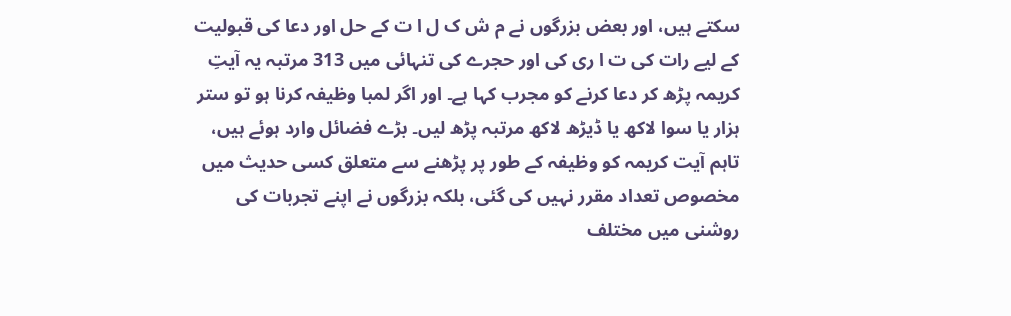سکتے ہیں، اور بعض بزرگوں نے م ش ک ل ا ت کے حل اور دعا کی قبولیت کے لیے رات کی ت ا ری کی اور حجرے کی تنہائی میں 313 مرتبہ یہ آیتِ کریمہ پڑھ کر دعا کرنے کو مجرب کہا ہے۔ اور اگر لمبا وظیفہ کرنا ہو تو ستر ہزار یا سوا لاکھ یا ڈیڑھ لاکھ مرتبہ پڑھ لیں۔ بڑے فضائل وارد ہوئے ہیں، تاہم آیت کریمہ کو وظیفہ کے طور پر پڑھنے سے متعلق کسی حدیث میں مخصوص تعداد مقرر نہیں کی گئی، بلکہ بزرگوں نے اپنے تجربات کی روشنی میں مختلف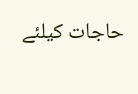حاجات کیلئے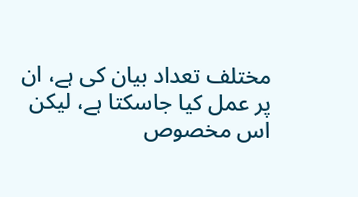مختلف تعداد بیان کی ہے، ان پر عمل کیا جاسکتا ہے، لیکن اس مخصوص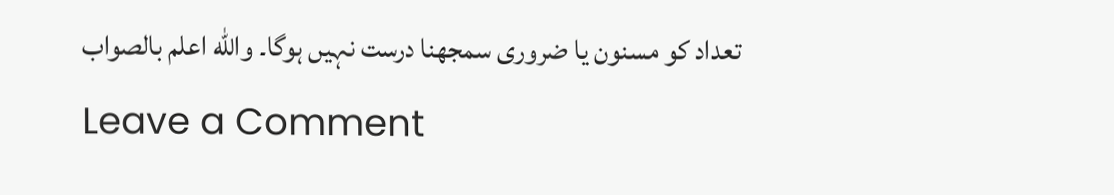تعداد کو مسنون یا ضروری سمجھنا درست نہیں ہوگا۔ والله اعلم بالصواب
Leave a Comment